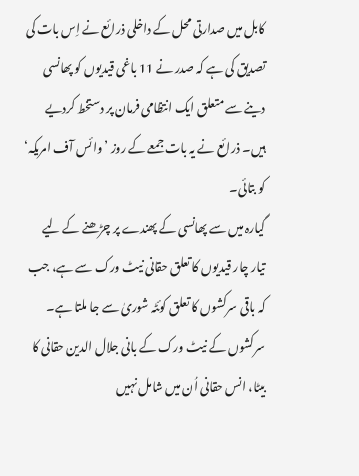کابل میں صدارتی محل کے داخلی ذرائع نے اِس بات کی تصدیق کی ہے کہ صدر نے 11 باغی قیدیوں کو پھانسی دینے سے متعلق ایک انتظامی فرمان پر دستخط کردیے ہیں۔ ذرائع نے یہ بات جمعے کے روز ’وائس آف امریکہ‘ کو بتائی۔
گیارہ میں سے پھانسی کے پھندے پر چڑھنے کے لیے تیار چار قیدیوں کا تعلق حقانی نیٹ ورک سے ہے، جب کہ باقی سرکشوں کا تعلق کوئٹہ شوریٰ سے جا ملتا ہے۔
سرکشوں کے نیٹ ورک کے بانی جلال الدین حقانی کا بیٹا، انس حقانی اُن میں شامل نہیں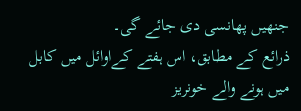جنھیں پھانسی دی جائے گی۔
ذرائع کے مطابق، اس ہفتے کےاوائل میں کابل میں ہونے والے خونریز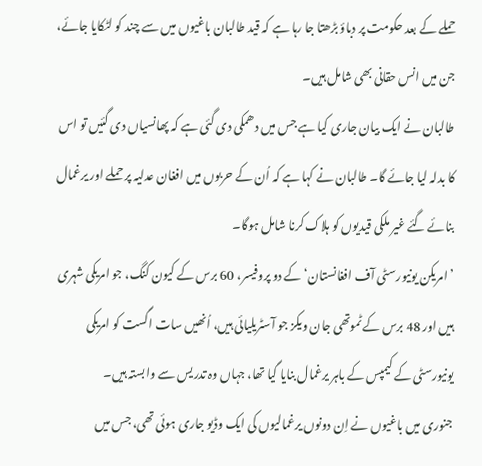حملے کے بعد حکومت پر دباؤ بڑھتا جا رہا ہے کہ قید طالبان باغیوں میں سے چند کو لٹکایا جائے، جن میں انس حقانی بھی شامل ہیں۔
طالبان نے ایک بیان جاری کیا ہے جس میں دھمکی دی گئی ہے کہ پھانسیاں دی گئیں تو اس کا بدلہ لیا جائے گا۔ طالبان نے کہا ہے کہ اُن کے حربوں میں افغان عدلیہ پر حملے اور یرغمال بنائے گئے غیر ملکی قیدیوں کو ہلاک کرنا شامل ہوگا۔
’امریکن یونیورسٹی آف افغانستان‘ کے دو پروفیسر، 60 برس کے کیون کنگ، جو امریکی شہری ہیں اور 48 برس کے ٹموتھی جان ویکز جو آسٹریلیائی ہیں، اُنھیں سات اگست کو امریکی یونیورسٹی کے کیمپس کے باہر یرغمال بنایا گیا تھا، جہاں وہ تدریس سے وابستہ ہیں۔
جنوری میں باغیوں نے اِن دونوں یرغمالیوں کی ایک وڈیو جاری ہوئی تھی، جس میں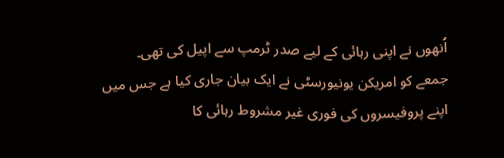اُنھوں نے اپنی رہائی کے لیے صدر ٹرمپ سے اپیل کی تھی۔
جمعے کو امریکن یونیورسٹی نے ایک بیان جاری کیا ہے جس میں اپنے پروفیسروں کی فوری غیر مشروط رہائی کا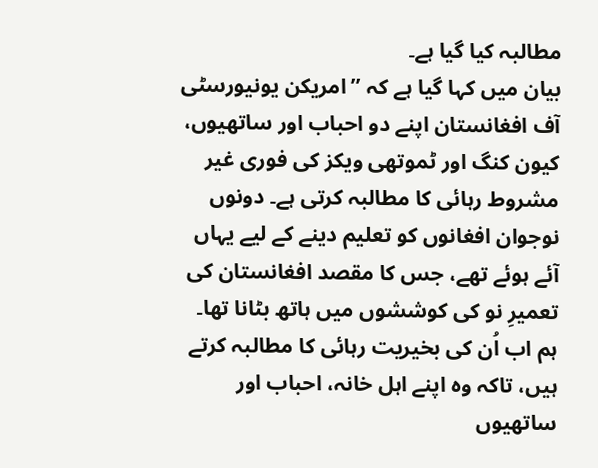مطالبہ کیا گیا ہے۔
بیان میں کہا گیا ہے کہ ’’امریکن یونیورسٹی آف افغانستان اپنے دو احباب اور ساتھیوں، کیون کنگ اور ٹموتھی ویکز کی فوری غیر مشروط رہائی کا مطالبہ کرتی ہے۔ دونوں نوجوان افغانوں کو تعلیم دینے کے لیے یہاں آئے ہوئے تھے، جس کا مقصد افغانستان کی تعمیرِ نو کی کوششوں میں ہاتھ بٹانا تھا۔ ہم اب اُن کی بخیریت رہائی کا مطالبہ کرتے ہیں، تاکہ وہ اپنے اہل خانہ، احباب اور ساتھیوں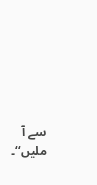سے آ ملیں‘‘۔